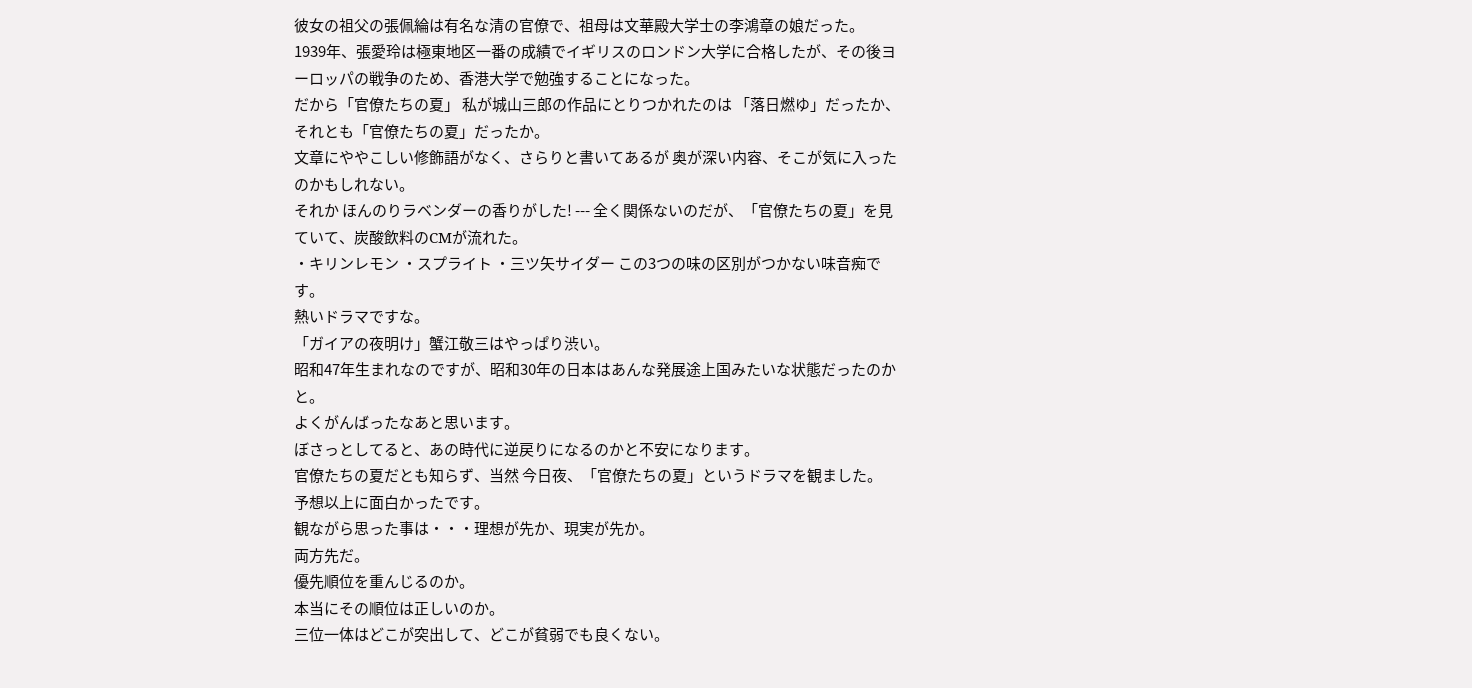彼女の祖父の張佩綸は有名な清の官僚で、祖母は文華殿大学士の李鴻章の娘だった。
1939年、張愛玲は極東地区一番の成績でイギリスのロンドン大学に合格したが、その後ヨーロッパの戦争のため、香港大学で勉強することになった。
だから「官僚たちの夏」 私が城山三郎の作品にとりつかれたのは 「落日燃ゆ」だったか、それとも「官僚たちの夏」だったか。
文章にややこしい修飾語がなく、さらりと書いてあるが 奥が深い内容、そこが気に入ったのかもしれない。
それか ほんのりラベンダーの香りがした! --- 全く関係ないのだが、「官僚たちの夏」を見ていて、炭酸飲料のCMが流れた。
・キリンレモン ・スプライト ・三ツ矢サイダー この3つの味の区別がつかない味音痴です。
熱いドラマですな。
「ガイアの夜明け」蟹江敬三はやっぱり渋い。
昭和47年生まれなのですが、昭和30年の日本はあんな発展途上国みたいな状態だったのかと。
よくがんばったなあと思います。
ぼさっとしてると、あの時代に逆戻りになるのかと不安になります。
官僚たちの夏だとも知らず、当然 今日夜、「官僚たちの夏」というドラマを観ました。
予想以上に面白かったです。
観ながら思った事は・・・理想が先か、現実が先か。
両方先だ。
優先順位を重んじるのか。
本当にその順位は正しいのか。
三位一体はどこが突出して、どこが貧弱でも良くない。